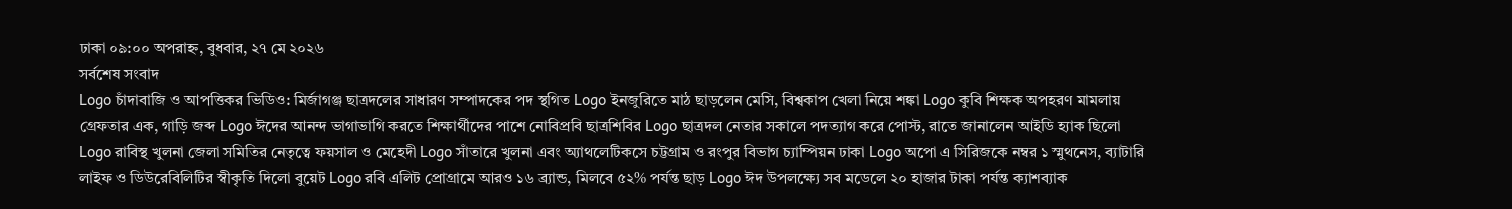ঢাকা ০৯:০০ অপরাহ্ন, বুধবার, ২৭ মে ২০২৬
সর্বশেষ সংবাদ
Logo চাঁদাবাজি ও আপত্তিকর ভিডিও: মির্জাগঞ্জ ছাত্রদলের সাধারণ সম্পাদকের পদ স্থগিত Logo ইনজুরিতে মাঠ ছাড়লেন মেসি, বিশ্বকাপ খেলা নিয়ে শঙ্কা Logo কুবি শিক্ষক অপহরণ মামলায় গ্রেফতার এক, গাড়ি জব্দ Logo ঈদের আনন্দ ভাগাভাগি করতে শিক্ষার্থীদের পাশে নোবিপ্রবি ছাত্রশিবির Logo ছাত্রদল নেতার সকালে পদত্যাগ করে পোস্ট, রাতে জানালেন আইডি হ্যাক ছিলো Logo রাবিস্থ খুলনা জেলা সমিতির নেতৃত্বে ফয়সাল ও মেহেদী Logo সাঁতারে খুলনা এবং অ্যাথলেটিকসে চট্টগ্রাম ও রংপুর বিভাগ চ্যাম্পিয়ন ঢাকা Logo অপো এ সিরিজকে নম্বর ১ স্মুথনেস, ব্যাটারি লাইফ ও ডিউরেবিলিটির স্বীকৃতি দিলো বুয়েট Logo রবি এলিট প্রোগ্রামে আরও ১৬ ব্র্যান্ড, মিলবে ৫২% পর্যন্ত ছাড় Logo ঈদ উপলক্ষ্যে সব মডেলে ২০ হাজার টাকা পর্যন্ত ক্যাশব্যাক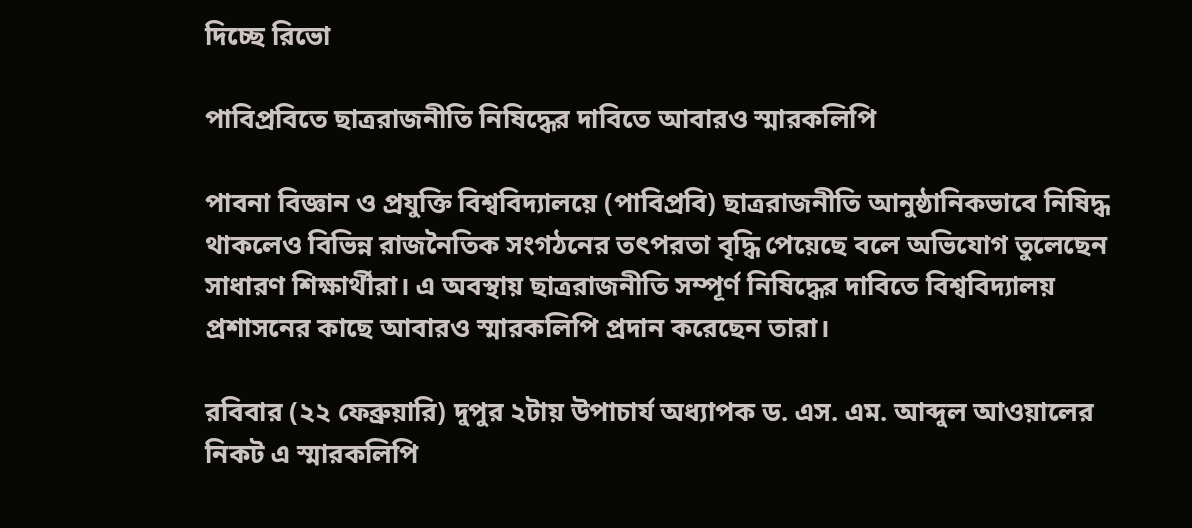দিচ্ছে রিভো

পাবিপ্রবিতে ছাত্ররাজনীতি নিষিদ্ধের দাবিতে আবারও স্মারকলিপি

পাবনা বিজ্ঞান ও প্রযুক্তি বিশ্ববিদ্যালয়ে (পাবিপ্রবি) ছাত্ররাজনীতি আনুষ্ঠানিকভাবে নিষিদ্ধ থাকলেও বিভিন্ন রাজনৈতিক সংগঠনের তৎপরতা বৃদ্ধি পেয়েছে বলে অভিযোগ তুলেছেন সাধারণ শিক্ষার্থীরা। এ অবস্থায় ছাত্ররাজনীতি সম্পূর্ণ নিষিদ্ধের দাবিতে বিশ্ববিদ্যালয় প্রশাসনের কাছে আবারও স্মারকলিপি প্রদান করেছেন তারা।

রবিবার (২২ ফেব্রুয়ারি) দুপুর ২টায় উপাচার্য অধ্যাপক ড. এস. এম. আব্দুল আওয়ালের নিকট এ স্মারকলিপি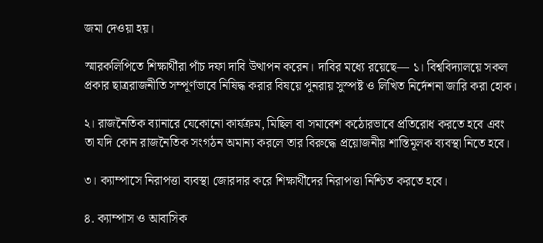জমা দেওয়া হয়।

স্মারকলিপিতে শিক্ষার্থীরা পাঁচ দফা দাবি উত্থাপন করেন। দাবির মধ্যে রয়েছে— ১। বিশ্ববিদ্যালয়ে সকল প্রকার ছাত্ররাজনীতি সম্পূর্ণভাবে নিষিদ্ধ করার বিষয়ে পুনরায় সুস্পষ্ট ও লিখিত নির্দেশনা জারি করা হোক।

২। রাজনৈতিক ব্যানারে যেকোনো কার্যক্রম, মিছিল বা সমাবেশ কঠোরভাবে প্রতিরোধ করতে হবে এবং তা যদি কোন রাজনৈতিক সংগঠন অমান্য করলে তার বিরুদ্ধে প্রয়োজনীয় শাস্তিমূলক ব্যবস্থা নিতে হবে।

৩। ক্যাম্পাসে নিরাপত্তা ব্যবস্থা জোরদার করে শিক্ষার্থীদের নিরাপত্তা নিশ্চিত করতে হবে।

৪. ক্যাম্পাস ও আবাসিক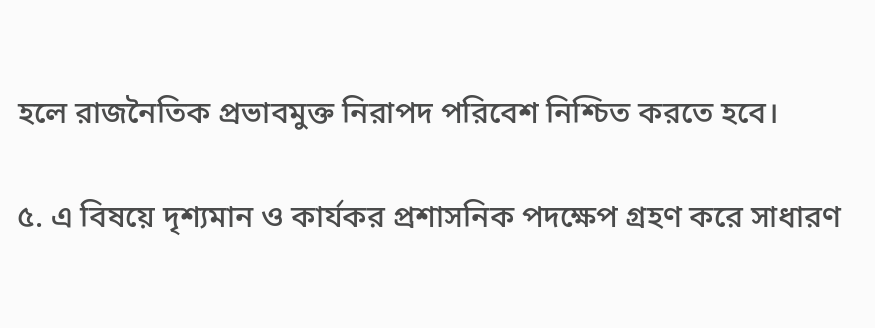হলে রাজনৈতিক প্রভাবমুক্ত নিরাপদ পরিবেশ নিশ্চিত করতে হবে।

৫. এ বিষয়ে দৃশ্যমান ও কার্যকর প্রশাসনিক পদক্ষেপ গ্রহণ করে সাধারণ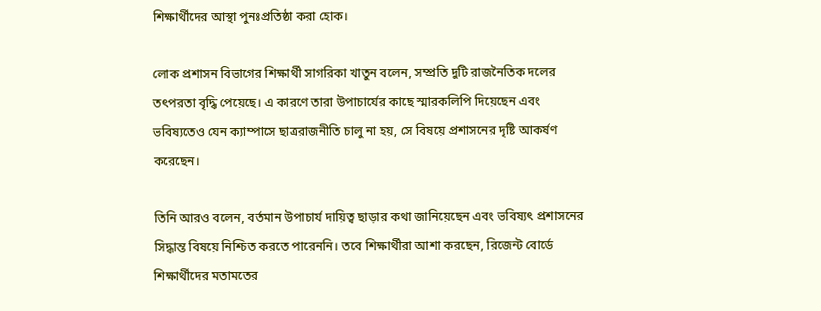শিক্ষার্থীদের আস্থা পুনঃপ্রতিষ্ঠা করা হোক।

লোক প্রশাসন বিভাগের শিক্ষার্থী সাগরিকা খাতুন বলেন, সম্প্রতি দুটি রাজনৈতিক দলের তৎপরতা বৃদ্ধি পেয়েছে। এ কারণে তারা উপাচার্যের কাছে স্মারকলিপি দিয়েছেন এবং ভবিষ্যতেও যেন ক্যাম্পাসে ছাত্ররাজনীতি চালু না হয়, সে বিষয়ে প্রশাসনের দৃষ্টি আকর্ষণ করেছেন।

তিনি আরও বলেন, বর্তমান উপাচার্য দায়িত্ব ছাড়ার কথা জানিয়েছেন এবং ভবিষ্যৎ প্রশাসনের সিদ্ধান্ত বিষয়ে নিশ্চিত করতে পারেননি। তবে শিক্ষার্থীরা আশা করছেন, রিজেন্ট বোর্ডে শিক্ষার্থীদের মতামতের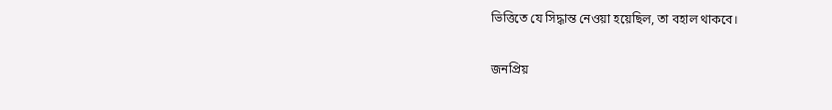ভিত্তিতে যে সিদ্ধান্ত নেওয়া হয়েছিল, তা বহাল থাকবে।

জনপ্রিয়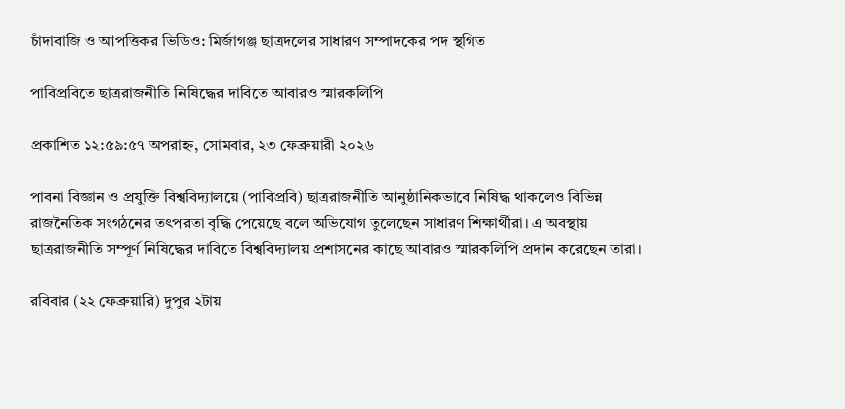চাঁদাবাজি ও আপত্তিকর ভিডিও: মির্জাগঞ্জ ছাত্রদলের সাধারণ সম্পাদকের পদ স্থগিত

পাবিপ্রবিতে ছাত্ররাজনীতি নিষিদ্ধের দাবিতে আবারও স্মারকলিপি

প্রকাশিত ১২:৫৯:৫৭ অপরাহ্ন, সোমবার, ২৩ ফেব্রুয়ারী ২০২৬

পাবনা বিজ্ঞান ও প্রযুক্তি বিশ্ববিদ্যালয়ে (পাবিপ্রবি) ছাত্ররাজনীতি আনুষ্ঠানিকভাবে নিষিদ্ধ থাকলেও বিভিন্ন রাজনৈতিক সংগঠনের তৎপরতা বৃদ্ধি পেয়েছে বলে অভিযোগ তুলেছেন সাধারণ শিক্ষার্থীরা। এ অবস্থায় ছাত্ররাজনীতি সম্পূর্ণ নিষিদ্ধের দাবিতে বিশ্ববিদ্যালয় প্রশাসনের কাছে আবারও স্মারকলিপি প্রদান করেছেন তারা।

রবিবার (২২ ফেব্রুয়ারি) দুপুর ২টায়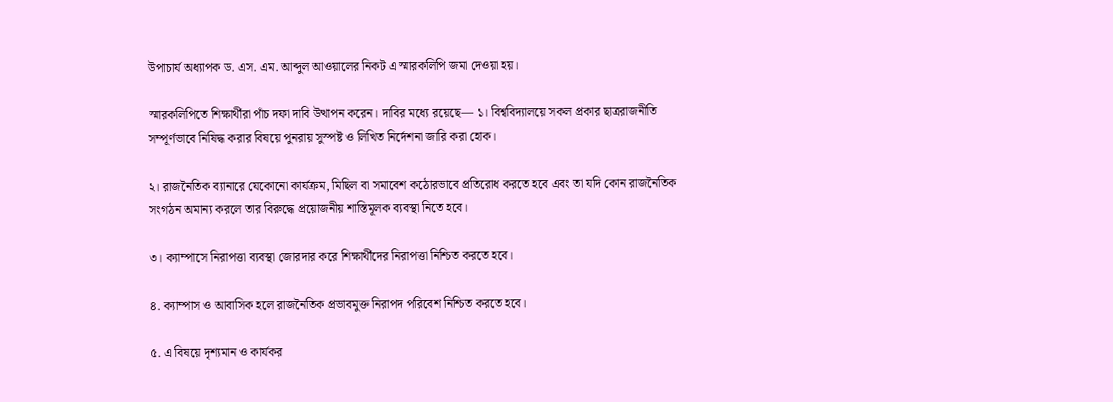উপাচার্য অধ্যাপক ড. এস. এম. আব্দুল আওয়ালের নিকট এ স্মারকলিপি জমা দেওয়া হয়।

স্মারকলিপিতে শিক্ষার্থীরা পাঁচ দফা দাবি উত্থাপন করেন। দাবির মধ্যে রয়েছে— ১। বিশ্ববিদ্যালয়ে সকল প্রকার ছাত্ররাজনীতি সম্পূর্ণভাবে নিষিদ্ধ করার বিষয়ে পুনরায় সুস্পষ্ট ও লিখিত নির্দেশনা জারি করা হোক।

২। রাজনৈতিক ব্যানারে যেকোনো কার্যক্রম, মিছিল বা সমাবেশ কঠোরভাবে প্রতিরোধ করতে হবে এবং তা যদি কোন রাজনৈতিক সংগঠন অমান্য করলে তার বিরুদ্ধে প্রয়োজনীয় শাস্তিমূলক ব্যবস্থা নিতে হবে।

৩। ক্যাম্পাসে নিরাপত্তা ব্যবস্থা জোরদার করে শিক্ষার্থীদের নিরাপত্তা নিশ্চিত করতে হবে।

৪. ক্যাম্পাস ও আবাসিক হলে রাজনৈতিক প্রভাবমুক্ত নিরাপদ পরিবেশ নিশ্চিত করতে হবে।

৫. এ বিষয়ে দৃশ্যমান ও কার্যকর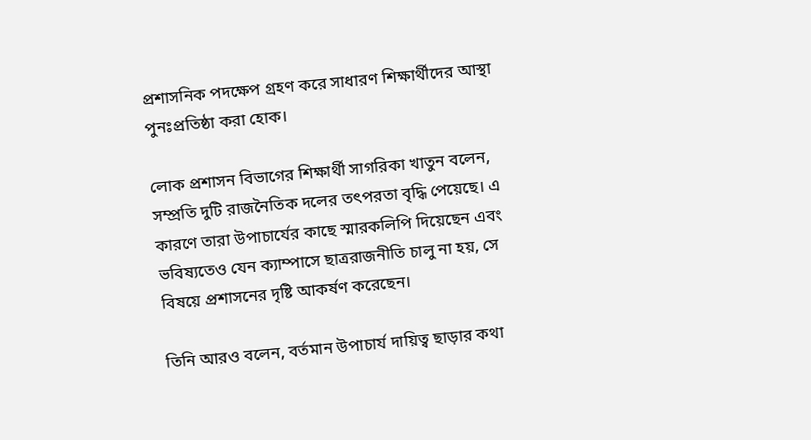প্রশাসনিক পদক্ষেপ গ্রহণ করে সাধারণ শিক্ষার্থীদের আস্থা পুনঃপ্রতিষ্ঠা করা হোক।

লোক প্রশাসন বিভাগের শিক্ষার্থী সাগরিকা খাতুন বলেন, সম্প্রতি দুটি রাজনৈতিক দলের তৎপরতা বৃদ্ধি পেয়েছে। এ কারণে তারা উপাচার্যের কাছে স্মারকলিপি দিয়েছেন এবং ভবিষ্যতেও যেন ক্যাম্পাসে ছাত্ররাজনীতি চালু না হয়, সে বিষয়ে প্রশাসনের দৃষ্টি আকর্ষণ করেছেন।

তিনি আরও বলেন, বর্তমান উপাচার্য দায়িত্ব ছাড়ার কথা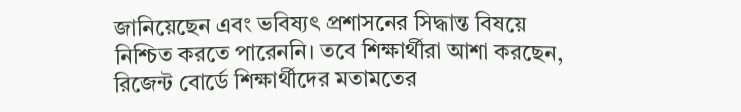জানিয়েছেন এবং ভবিষ্যৎ প্রশাসনের সিদ্ধান্ত বিষয়ে নিশ্চিত করতে পারেননি। তবে শিক্ষার্থীরা আশা করছেন, রিজেন্ট বোর্ডে শিক্ষার্থীদের মতামতের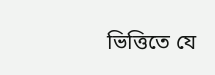ভিত্তিতে যে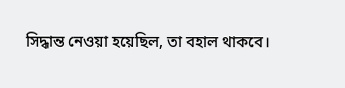সিদ্ধান্ত নেওয়া হয়েছিল, তা বহাল থাকবে।